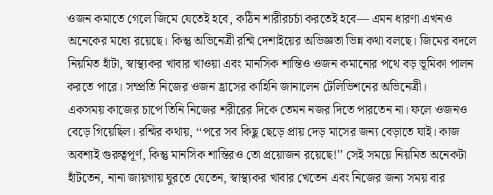ওজন কমাতে গেলে জিমে যেতেই হবে, কঠিন শারীরচর্চা করতেই হবে— এমন ধারণা এখনও অনেকের মধ্যে রয়েছে। কিন্তু অভিনেত্রী রশ্মি দেশাইয়ের অভিজ্ঞতা ভিন্ন কথা বলছে। জিমের বদলে নিয়মিত হাঁটা, স্বাস্থ্যকর খাবার খাওয়া এবং মানসিক শান্তিও ওজন কমানোর পথে বড় ভূমিকা পালন করতে পারে। সম্প্রতি নিজের ওজন হ্রাসের কাহিনি জানালেন টেলিভিশনের অভিনেত্রী।
একসময় কাজের চাপে তিনি নিজের শরীরের দিকে তেমন নজর দিতে পারতেন না। ফলে ওজনও বেড়ে গিয়েছিল। রশ্মির কথায়, ‘‘পরে সব কিছু ছেড়ে প্রায় দেড় মাসের জন্য বেড়াতে যাই। কাজ অবশ্যই গুরুত্বপূর্ণ, কিন্তু মানসিক শান্তিরও তো প্রয়োজন রয়েছে!’’ সেই সময়ে নিয়মিত অনেকটা হাঁটতেন, নানা জায়গায় ঘুরতে যেতেন, স্বাস্থ্যকর খাবার খেতেন এবং নিজের জন্য সময় বার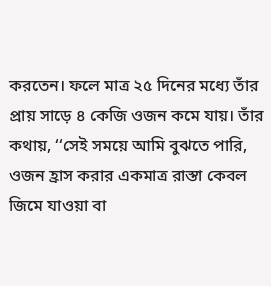করতেন। ফলে মাত্র ২৫ দিনের মধ্যে তাঁর প্রায় সাড়ে ৪ কেজি ওজন কমে যায়। তাঁর কথায়, ‘‘সেই সময়ে আমি বুঝতে পারি, ওজন হ্রাস করার একমাত্র রাস্তা কেবল জিমে যাওয়া বা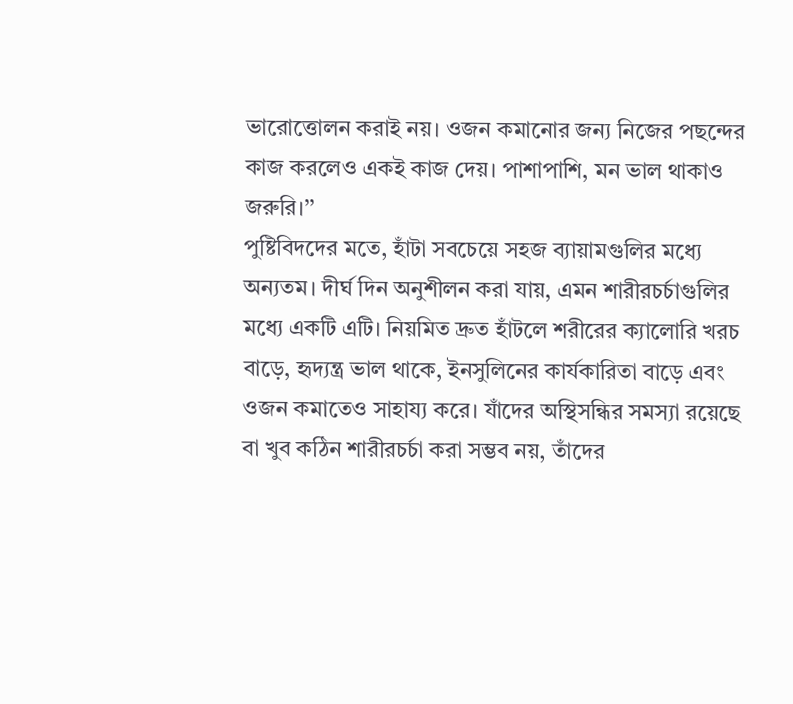ভারোত্তোলন করাই নয়। ওজন কমানোর জন্য নিজের পছন্দের কাজ করলেও একই কাজ দেয়। পাশাপাশি, মন ভাল থাকাও জরুরি।’’
পুষ্টিবিদদের মতে, হাঁটা সবচেয়ে সহজ ব্যায়ামগুলির মধ্যে অন্যতম। দীর্ঘ দিন অনুশীলন করা যায়, এমন শারীরচর্চাগুলির মধ্যে একটি এটি। নিয়মিত দ্রুত হাঁটলে শরীরের ক্যালোরি খরচ বাড়ে, হৃদ্যন্ত্র ভাল থাকে, ইনসুলিনের কার্যকারিতা বাড়ে এবং ওজন কমাতেও সাহায্য করে। যাঁদের অস্থিসন্ধির সমস্যা রয়েছে বা খুব কঠিন শারীরচর্চা করা সম্ভব নয়, তাঁদের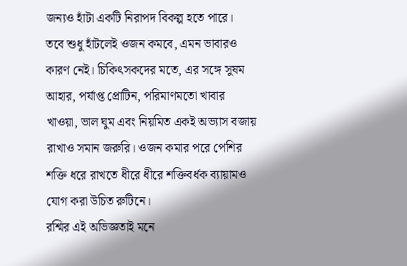জন্যও হাঁটা একটি নিরাপদ বিকল্প হতে পারে।
তবে শুধু হাঁটলেই ওজন কমবে, এমন ভাবারও কারণ নেই। চিকিৎসকদের মতে, এর সঙ্গে সুষম আহার, পর্যাপ্ত প্রোটিন, পরিমাণমতো খাবার খাওয়া, ভাল ঘুম এবং নিয়মিত একই অভ্যাস বজায় রাখাও সমান জরুরি। ওজন কমার পরে পেশির শক্তি ধরে রাখতে ধীরে ধীরে শক্তিবর্ধক ব্যায়ামও যোগ করা উচিত রুটিনে।
রশ্মির এই অভিজ্ঞতাই মনে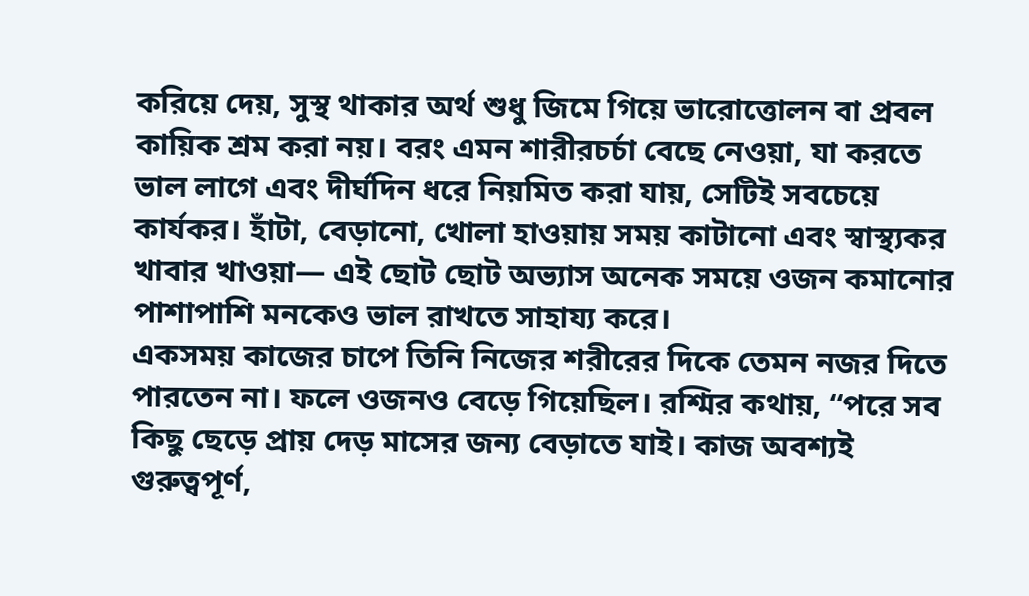করিয়ে দেয়, সুস্থ থাকার অর্থ শুধু জিমে গিয়ে ভারোত্তোলন বা প্রবল কায়িক শ্রম করা নয়। বরং এমন শারীরচর্চা বেছে নেওয়া, যা করতে ভাল লাগে এবং দীর্ঘদিন ধরে নিয়মিত করা যায়, সেটিই সবচেয়ে কার্যকর। হাঁটা, বেড়ানো, খোলা হাওয়ায় সময় কাটানো এবং স্বাস্থ্যকর খাবার খাওয়া— এই ছোট ছোট অভ্যাস অনেক সময়ে ওজন কমানোর পাশাপাশি মনকেও ভাল রাখতে সাহায্য করে।
একসময় কাজের চাপে তিনি নিজের শরীরের দিকে তেমন নজর দিতে পারতেন না। ফলে ওজনও বেড়ে গিয়েছিল। রশ্মির কথায়, ‘‘পরে সব কিছু ছেড়ে প্রায় দেড় মাসের জন্য বেড়াতে যাই। কাজ অবশ্যই গুরুত্বপূর্ণ,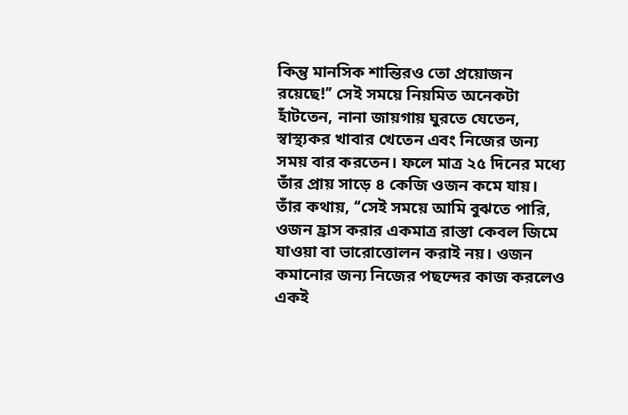কিন্তু মানসিক শান্তিরও তো প্রয়োজন রয়েছে!’’ সেই সময়ে নিয়মিত অনেকটা হাঁটতেন, নানা জায়গায় ঘুরতে যেতেন, স্বাস্থ্যকর খাবার খেতেন এবং নিজের জন্য সময় বার করতেন। ফলে মাত্র ২৫ দিনের মধ্যে তাঁর প্রায় সাড়ে ৪ কেজি ওজন কমে যায়। তাঁর কথায়, ‘‘সেই সময়ে আমি বুঝতে পারি, ওজন হ্রাস করার একমাত্র রাস্তা কেবল জিমে যাওয়া বা ভারোত্তোলন করাই নয়। ওজন কমানোর জন্য নিজের পছন্দের কাজ করলেও একই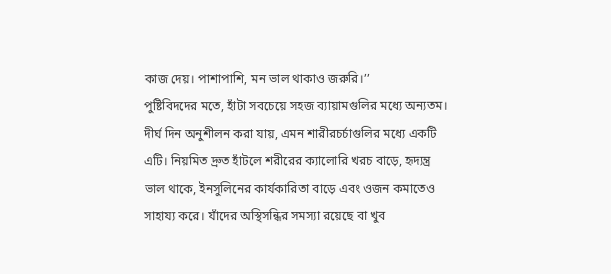কাজ দেয়। পাশাপাশি, মন ভাল থাকাও জরুরি।’’
পুষ্টিবিদদের মতে, হাঁটা সবচেয়ে সহজ ব্যায়ামগুলির মধ্যে অন্যতম। দীর্ঘ দিন অনুশীলন করা যায়, এমন শারীরচর্চাগুলির মধ্যে একটি এটি। নিয়মিত দ্রুত হাঁটলে শরীরের ক্যালোরি খরচ বাড়ে, হৃদ্যন্ত্র ভাল থাকে, ইনসুলিনের কার্যকারিতা বাড়ে এবং ওজন কমাতেও সাহায্য করে। যাঁদের অস্থিসন্ধির সমস্যা রয়েছে বা খুব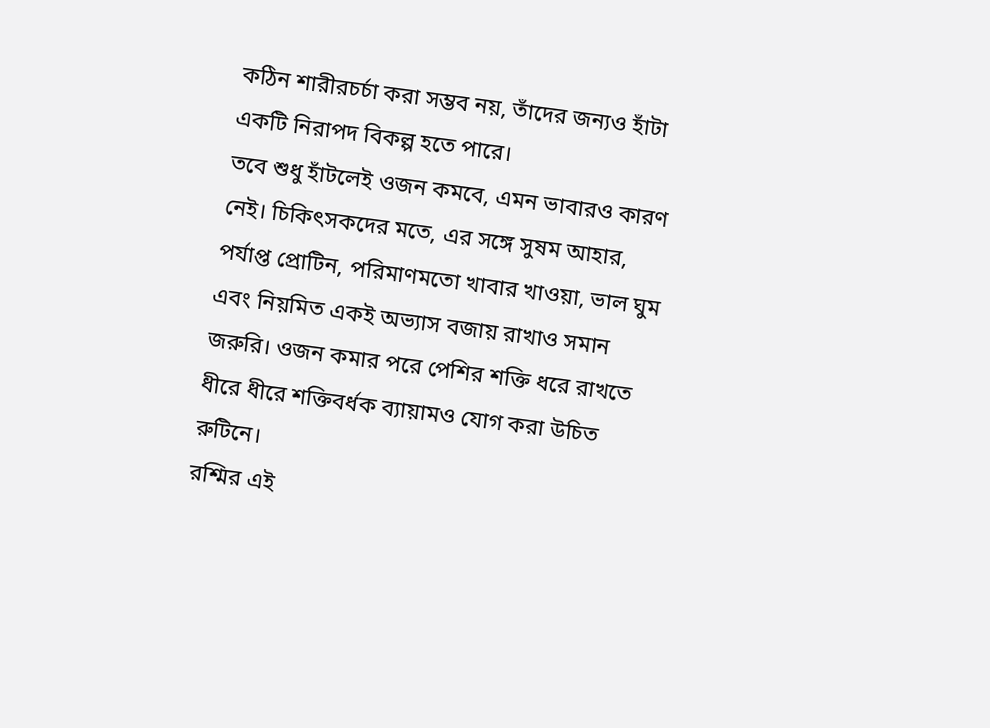কঠিন শারীরচর্চা করা সম্ভব নয়, তাঁদের জন্যও হাঁটা একটি নিরাপদ বিকল্প হতে পারে।
তবে শুধু হাঁটলেই ওজন কমবে, এমন ভাবারও কারণ নেই। চিকিৎসকদের মতে, এর সঙ্গে সুষম আহার, পর্যাপ্ত প্রোটিন, পরিমাণমতো খাবার খাওয়া, ভাল ঘুম এবং নিয়মিত একই অভ্যাস বজায় রাখাও সমান জরুরি। ওজন কমার পরে পেশির শক্তি ধরে রাখতে ধীরে ধীরে শক্তিবর্ধক ব্যায়ামও যোগ করা উচিত রুটিনে।
রশ্মির এই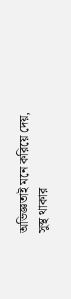অভিজ্ঞতাই মনে করিয়ে দেয়, সুস্থ থাকার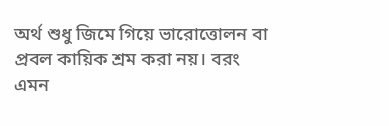অর্থ শুধু জিমে গিয়ে ভারোত্তোলন বা প্রবল কায়িক শ্রম করা নয়। বরং এমন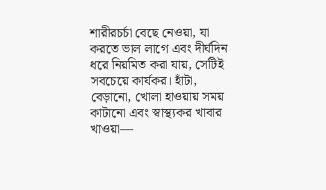শারীরচর্চা বেছে নেওয়া, যা করতে ভাল লাগে এবং দীর্ঘদিন ধরে নিয়মিত করা যায়, সেটিই সবচেয়ে কার্যকর। হাঁটা, বেড়ানো, খোলা হাওয়ায় সময় কাটানো এবং স্বাস্থ্যকর খাবার খাওয়া—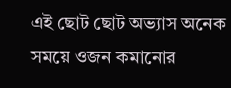এই ছোট ছোট অভ্যাস অনেক সময়ে ওজন কমানোর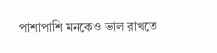পাশাপাশি মনকেও ভাল রাখতে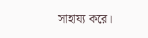সাহায্য করে।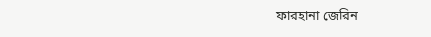ফারহানা জেরিন